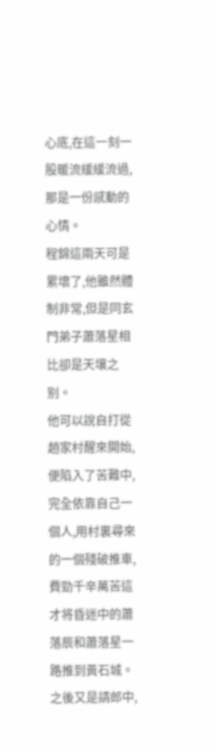心底,在這一刻一股暖流緩緩流過,那是一份感動的心情。
程錦這兩天可是累壞了,他雖然體制非常,但是同玄門弟子蕭落星相比卻是天壤之别。
他可以說自打從趙家村醒來開始,便陷入了苦難中,完全依靠自己一個人,用村裏尋來的一個殘破推車,費勁千辛萬苦這才将昏迷中的蕭落辰和蕭落星一路推到黃石城。
之後又是請郎中,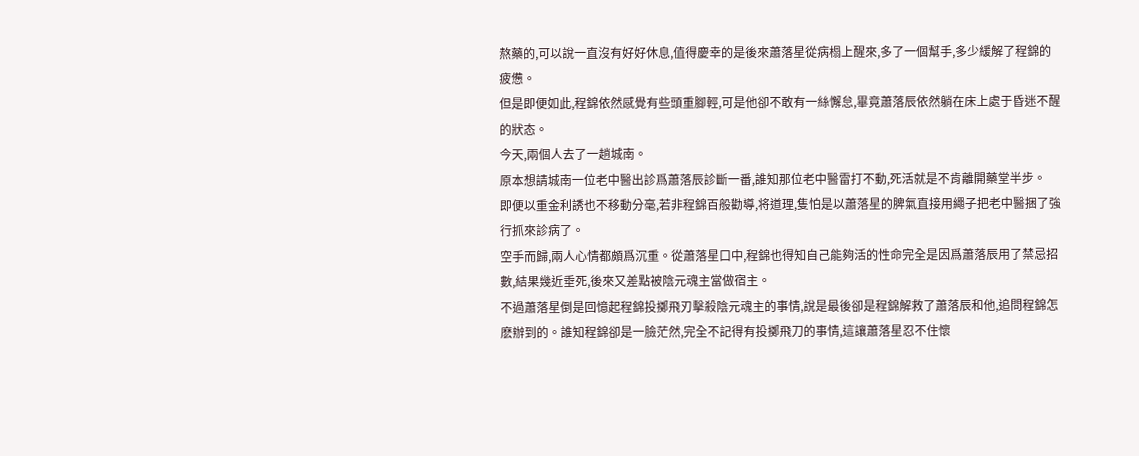熬藥的,可以說一直沒有好好休息,值得慶幸的是後來蕭落星從病榻上醒來,多了一個幫手,多少緩解了程錦的疲憊。
但是即便如此,程錦依然感覺有些頭重腳輕,可是他卻不敢有一絲懈怠,畢竟蕭落辰依然躺在床上處于昏迷不醒的狀态。
今天,兩個人去了一趟城南。
原本想請城南一位老中醫出診爲蕭落辰診斷一番,誰知那位老中醫雷打不動,死活就是不肯離開藥堂半步。
即便以重金利誘也不移動分毫,若非程錦百般勸導,将道理,隻怕是以蕭落星的脾氣直接用繩子把老中醫捆了強行抓來診病了。
空手而歸,兩人心情都頗爲沉重。從蕭落星口中,程錦也得知自己能夠活的性命完全是因爲蕭落辰用了禁忌招數,結果幾近垂死,後來又差點被陰元魂主當做宿主。
不過蕭落星倒是回憶起程錦投擲飛刃擊殺陰元魂主的事情,說是最後卻是程錦解救了蕭落辰和他,追問程錦怎麽辦到的。誰知程錦卻是一臉茫然,完全不記得有投擲飛刀的事情,這讓蕭落星忍不住懷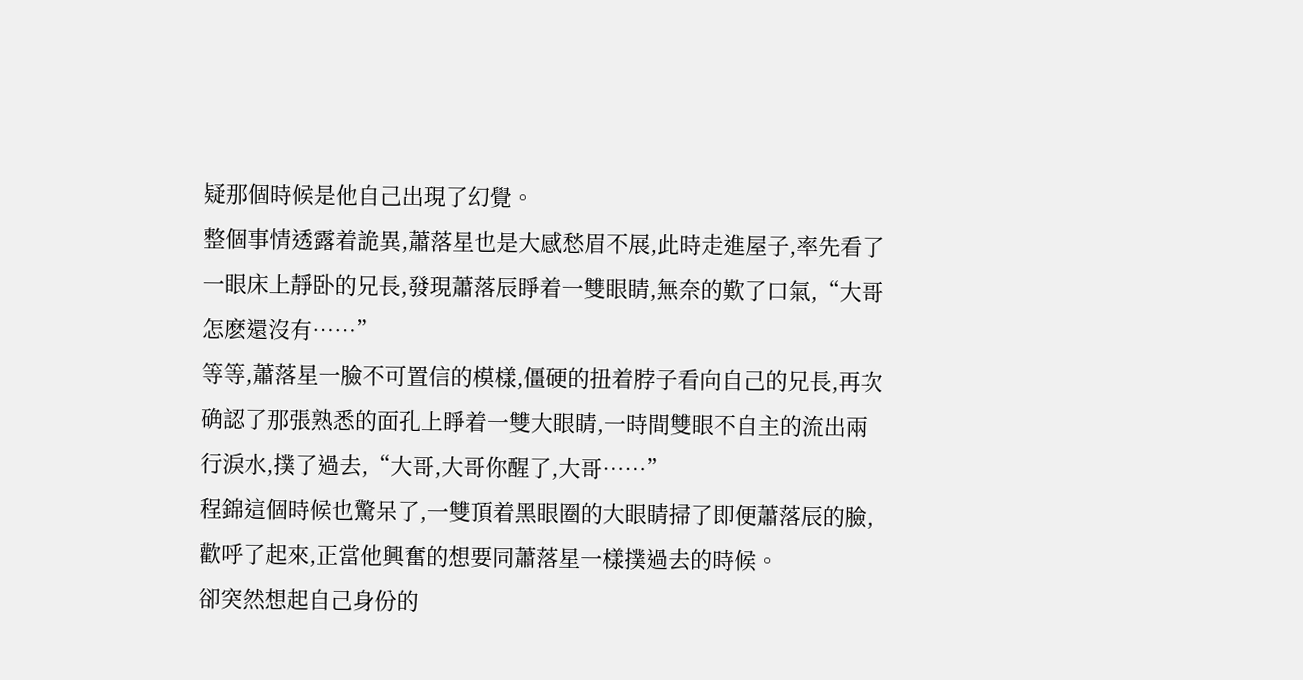疑那個時候是他自己出現了幻覺。
整個事情透露着詭異,蕭落星也是大感愁眉不展,此時走進屋子,率先看了一眼床上靜卧的兄長,發現蕭落辰睜着一雙眼睛,無奈的歎了口氣,“大哥怎麽還沒有……”
等等,蕭落星一臉不可置信的模樣,僵硬的扭着脖子看向自己的兄長,再次确認了那張熟悉的面孔上睜着一雙大眼睛,一時間雙眼不自主的流出兩行淚水,撲了過去,“大哥,大哥你醒了,大哥……”
程錦這個時候也驚呆了,一雙頂着黑眼圈的大眼睛掃了即便蕭落辰的臉,歡呼了起來,正當他興奮的想要同蕭落星一樣撲過去的時候。
卻突然想起自己身份的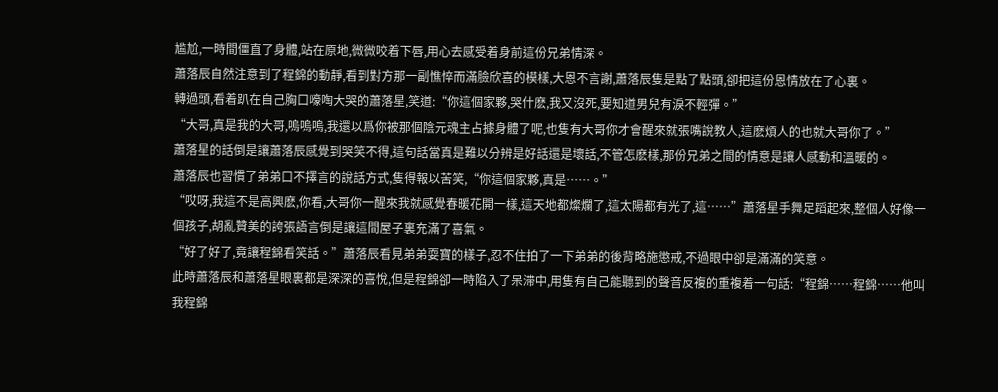尴尬,一時間僵直了身體,站在原地,微微咬着下唇,用心去感受着身前這份兄弟情深。
蕭落辰自然注意到了程錦的動靜,看到對方那一副憔悴而滿臉欣喜的模樣,大恩不言謝,蕭落辰隻是點了點頭,卻把這份恩情放在了心裏。
轉過頭,看着趴在自己胸口嚎啕大哭的蕭落星,笑道:“你這個家夥,哭什麽,我又沒死,要知道男兒有淚不輕彈。”
“大哥,真是我的大哥,嗚嗚嗚,我還以爲你被那個陰元魂主占據身體了呢,也隻有大哥你才會醒來就張嘴說教人,這麽煩人的也就大哥你了。”
蕭落星的話倒是讓蕭落辰感覺到哭笑不得,這句話當真是難以分辨是好話還是壞話,不管怎麽樣,那份兄弟之間的情意是讓人感動和溫暖的。
蕭落辰也習慣了弟弟口不擇言的說話方式,隻得報以苦笑,“你這個家夥,真是……。”
“哎呀,我這不是高興麽,你看,大哥你一醒來我就感覺春暖花開一樣,這天地都燦爛了,這太陽都有光了,這……”蕭落星手舞足蹈起來,整個人好像一個孩子,胡亂贊美的誇張語言倒是讓這間屋子裏充滿了喜氣。
“好了好了,竟讓程錦看笑話。”蕭落辰看見弟弟耍寶的樣子,忍不住拍了一下弟弟的後背略施懲戒,不過眼中卻是滿滿的笑意。
此時蕭落辰和蕭落星眼裏都是深深的喜悅,但是程錦卻一時陷入了呆滞中,用隻有自己能聽到的聲音反複的重複着一句話:“程錦……程錦……他叫我程錦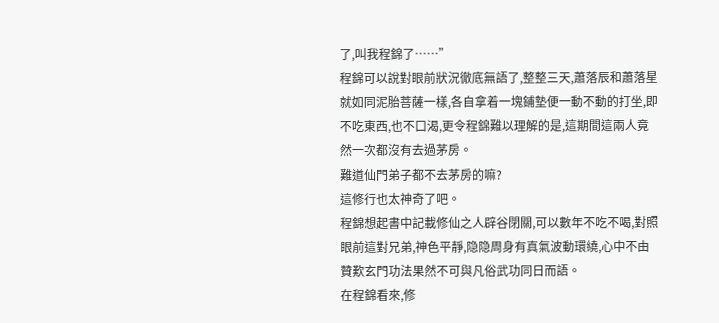了,叫我程錦了……”
程錦可以說對眼前狀況徹底無語了,整整三天,蕭落辰和蕭落星就如同泥胎菩薩一樣,各自拿着一塊鋪墊便一動不動的打坐,即不吃東西,也不口渴,更令程錦難以理解的是,這期間這兩人竟然一次都沒有去過茅房。
難道仙門弟子都不去茅房的嘛?
這修行也太神奇了吧。
程錦想起書中記載修仙之人辟谷閉關,可以數年不吃不喝,對照眼前這對兄弟,神色平靜,隐隐周身有真氣波動環繞,心中不由贊歎玄門功法果然不可與凡俗武功同日而語。
在程錦看來,修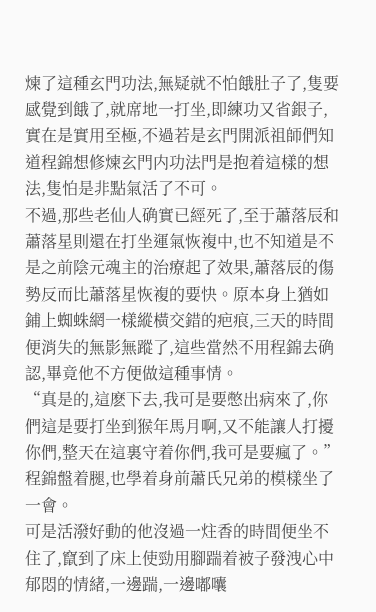煉了這種玄門功法,無疑就不怕餓肚子了,隻要感覺到餓了,就席地一打坐,即練功又省銀子,實在是實用至極,不過若是玄門開派祖師們知道程錦想修煉玄門内功法門是抱着這樣的想法,隻怕是非點氣活了不可。
不過,那些老仙人确實已經死了,至于蕭落辰和蕭落星則還在打坐運氣恢複中,也不知道是不是之前陰元魂主的治療起了效果,蕭落辰的傷勢反而比蕭落星恢複的要快。原本身上猶如鋪上蜘蛛網一樣縱橫交錯的疤痕,三天的時間便消失的無影無蹤了,這些當然不用程錦去确認,畢竟他不方便做這種事情。
“真是的,這麽下去,我可是要憋出病來了,你們這是要打坐到猴年馬月啊,又不能讓人打擾你們,整天在這裏守着你們,我可是要瘋了。”程錦盤着腿,也學着身前蕭氏兄弟的模樣坐了一會。
可是活潑好動的他沒過一炷香的時間便坐不住了,竄到了床上使勁用腳踹着被子發洩心中郁悶的情緒,一邊踹,一邊嘟囔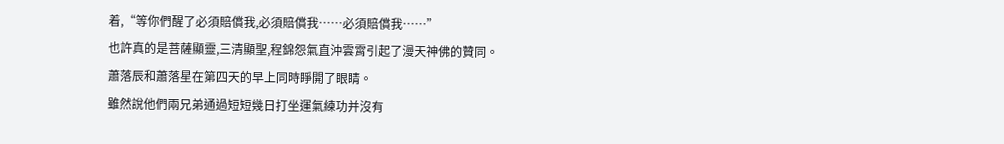着,“等你們醒了必須賠償我,必須賠償我……必須賠償我……”
也許真的是菩薩顯靈,三清顯聖,程錦怨氣直沖雲霄引起了漫天神佛的贊同。
蕭落辰和蕭落星在第四天的早上同時睜開了眼睛。
雖然說他們兩兄弟通過短短幾日打坐運氣練功并沒有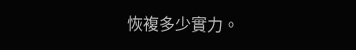恢複多少實力。